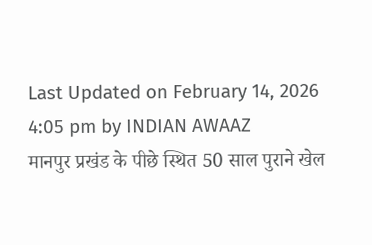Last Updated on February 14, 2026 4:05 pm by INDIAN AWAAZ
मानपुर प्रखंड के पीछे स्थित 50 साल पुराने खेल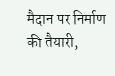मैदान पर निर्माण की तैयारी,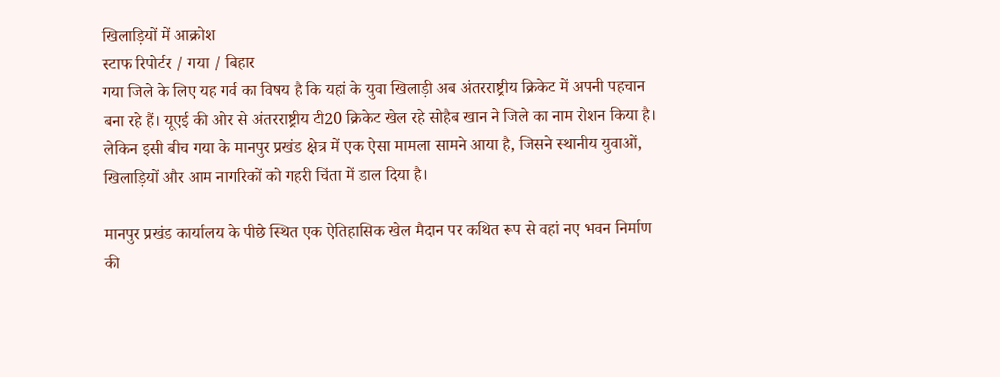खिलाड़ियों में आक्रोश
स्टाफ रिपोर्टर / गया / बिहार
गया जिले के लिए यह गर्व का विषय है कि यहां के युवा खिलाड़ी अब अंतरराष्ट्रीय क्रिकेट में अपनी पहचान बना रहे हैं। यूएई की ओर से अंतरराष्ट्रीय टी20 क्रिकेट खेल रहे सोहैब खान ने जिले का नाम रोशन किया है। लेकिन इसी बीच गया के मानपुर प्रखंड क्षेत्र में एक ऐसा मामला सामने आया है, जिसने स्थानीय युवाओं, खिलाड़ियों और आम नागरिकों को गहरी चिंता में डाल दिया है।

मानपुर प्रखंड कार्यालय के पीछे स्थित एक ऐतिहासिक खेल मैदान पर कथित रूप से वहां नए भवन निर्माण की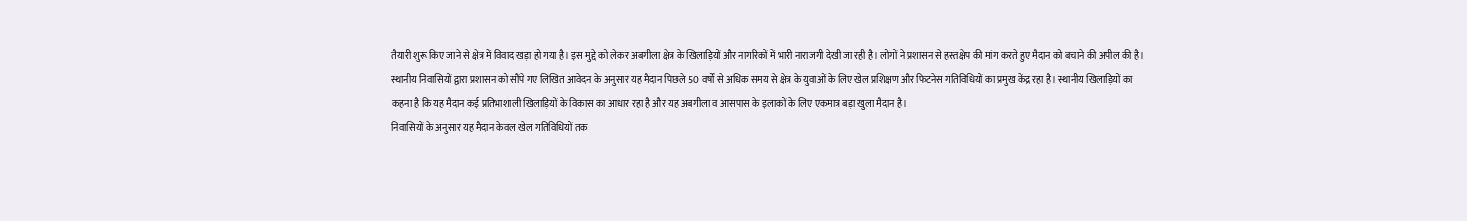तैयारी शुरू किए जाने से क्षेत्र में विवाद खड़ा हो गया है। इस मुद्दे को लेकर अबगीला क्षेत्र के खिलाड़ियों और नागरिकों में भारी नाराजगी देखी जा रही है। लोगों ने प्रशासन से हस्तक्षेप की मांग करते हुए मैदान को बचाने की अपील की है।
स्थानीय निवासियों द्वारा प्रशासन को सौंपे गए लिखित आवेदन के अनुसार यह मैदान पिछले 50 वर्षों से अधिक समय से क्षेत्र के युवाओं के लिए खेल प्रशिक्षण और फिटनेस गतिविधियों का प्रमुख केंद्र रहा है। स्थानीय खिलाड़ियों का कहना है कि यह मैदान कई प्रतिभाशाली खिलाड़ियों के विकास का आधार रहा है और यह अबगीला व आसपास के इलाकों के लिए एकमात्र बड़ा खुला मैदान है।
निवासियों के अनुसार यह मैदान केवल खेल गतिविधियों तक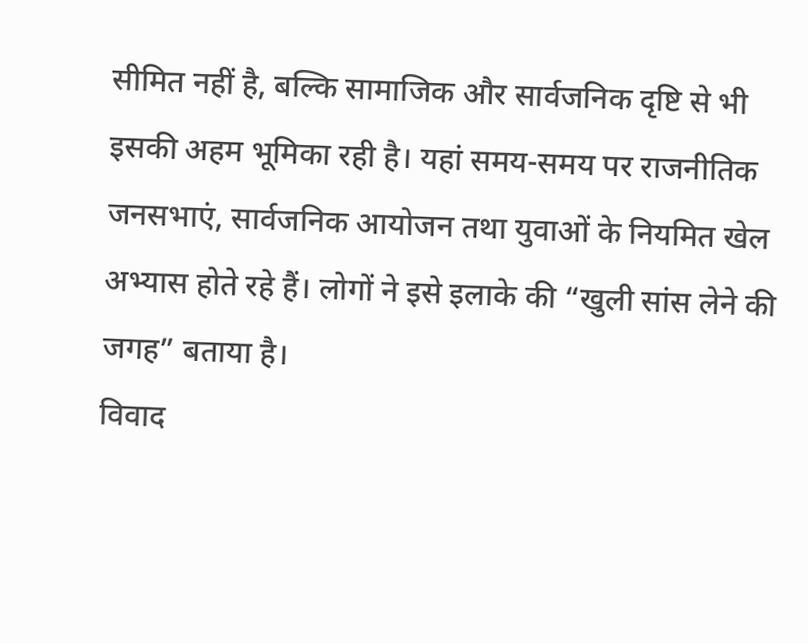सीमित नहीं है, बल्कि सामाजिक और सार्वजनिक दृष्टि से भी इसकी अहम भूमिका रही है। यहां समय-समय पर राजनीतिक जनसभाएं, सार्वजनिक आयोजन तथा युवाओं के नियमित खेल अभ्यास होते रहे हैं। लोगों ने इसे इलाके की “खुली सांस लेने की जगह” बताया है।
विवाद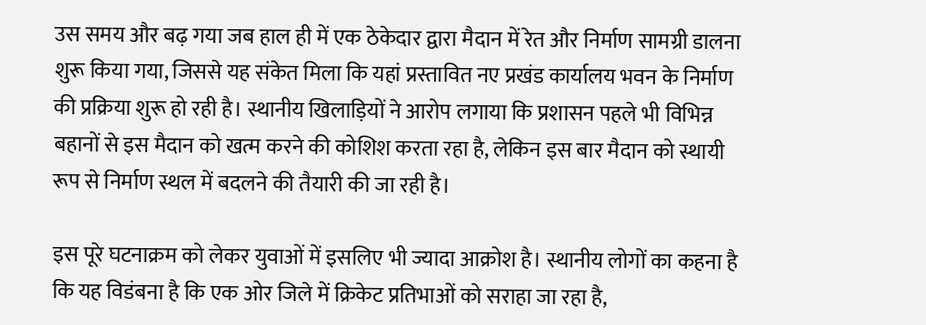उस समय और बढ़ गया जब हाल ही में एक ठेकेदार द्वारा मैदान में रेत और निर्माण सामग्री डालना शुरू किया गया, जिससे यह संकेत मिला कि यहां प्रस्तावित नए प्रखंड कार्यालय भवन के निर्माण की प्रक्रिया शुरू हो रही है। स्थानीय खिलाड़ियों ने आरोप लगाया कि प्रशासन पहले भी विभिन्न बहानों से इस मैदान को खत्म करने की कोशिश करता रहा है, लेकिन इस बार मैदान को स्थायी रूप से निर्माण स्थल में बदलने की तैयारी की जा रही है।

इस पूरे घटनाक्रम को लेकर युवाओं में इसलिए भी ज्यादा आक्रोश है। स्थानीय लोगों का कहना है कि यह विडंबना है कि एक ओर जिले में क्रिकेट प्रतिभाओं को सराहा जा रहा है,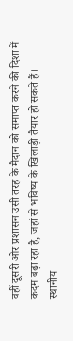वहीं दूसरी ओर प्रशासन उसी तरह के मैदान को समाप्त करने की दिशा में कदम बढ़ा रहा है, जहां से भविष्य के खिलाड़ी तैयार हो सकते हैं।
स्थानीय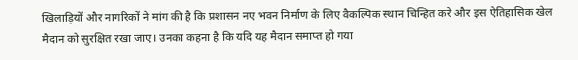खिलाड़ियों और नागरिकों ने मांग की है कि प्रशासन नए भवन निर्माण के लिए वैकल्पिक स्थान चिन्हित करे और इस ऐतिहासिक खेल मैदान को सुरक्षित रखा जाए। उनका कहना है कि यदि यह मैदान समाप्त हो गया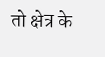तो क्षेत्र के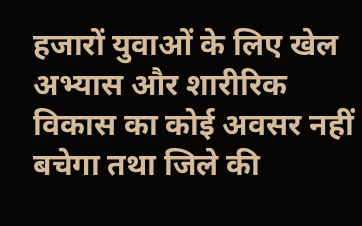हजारों युवाओं के लिए खेल अभ्यास और शारीरिक विकास का कोई अवसर नहीं बचेगा तथा जिले की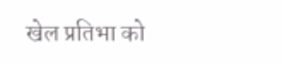खेल प्रतिभा को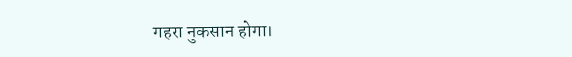गहरा नुकसान होगा।